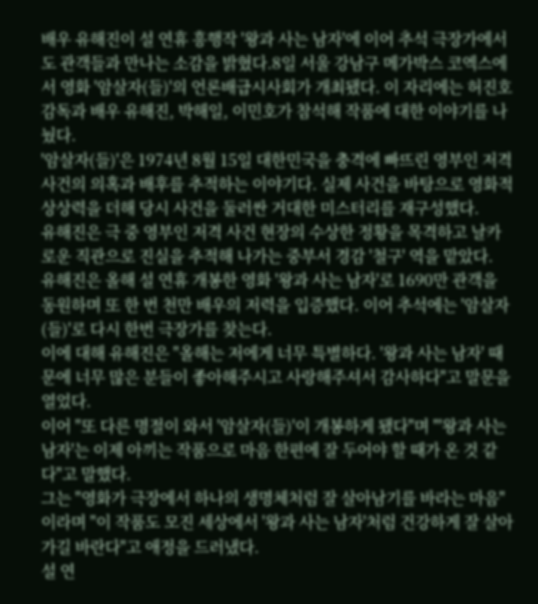배우 유해진이 설 연휴 흥행작 '왕과 사는 남자'에 이어 추석 극장가에서도 관객들과 만나는 소감을 밝혔다.8일 서울 강남구 메가박스 코엑스에서 영화 '암살자(들)'의 언론배급시사회가 개최됐다. 이 자리에는 허진호 감독과 배우 유해진, 박해일, 이민호가 참석해 작품에 대한 이야기를 나눴다.
'암살자(들)'은 1974년 8월 15일 대한민국을 충격에 빠뜨린 영부인 저격 사건의 의혹과 배후를 추적하는 이야기다. 실제 사건을 바탕으로 영화적 상상력을 더해 당시 사건을 둘러싼 거대한 미스터리를 재구성했다.
유해진은 극 중 영부인 저격 사건 현장의 수상한 정황을 목격하고 날카로운 직관으로 진실을 추적해 나가는 중부서 경감 '철구' 역을 맡았다.
유해진은 올해 설 연휴 개봉한 영화 '왕과 사는 남자'로 1690만 관객을 동원하며 또 한 번 천만 배우의 저력을 입증했다. 이어 추석에는 '암살자(들)'로 다시 한번 극장가를 찾는다.
이에 대해 유해진은 "올해는 저에게 너무 특별하다. '왕과 사는 남자' 때문에 너무 많은 분들이 좋아해주시고 사랑해주셔서 감사하다"고 말문을 열었다.
이어 "또 다른 명절이 와서 '암살자(들)'이 개봉하게 됐다"며 "'왕과 사는 남자'는 이제 아끼는 작품으로 마음 한편에 잘 두어야 할 때가 온 것 같다"고 말했다.
그는 "영화가 극장에서 하나의 생명체처럼 잘 살아남기를 바라는 마음"이라며 "이 작품도 모진 세상에서 '왕과 사는 남자'처럼 건강하게 잘 살아가길 바란다"고 애정을 드러냈다.
설 연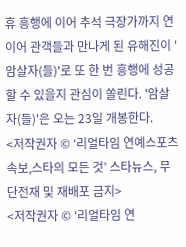휴 흥행에 이어 추석 극장가까지 연이어 관객들과 만나게 된 유해진이 '암살자(들)'로 또 한 번 흥행에 성공할 수 있을지 관심이 쏠린다. '암살자(들)'은 오는 23일 개봉한다.
<저작권자 © ‘리얼타임 연예스포츠 속보,스타의 모든 것’ 스타뉴스, 무단전재 및 재배포 금지>
<저작권자 © ‘리얼타임 연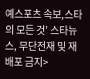예스포츠 속보,스타의 모든 것’ 스타뉴스, 무단전재 및 재배포 금지>